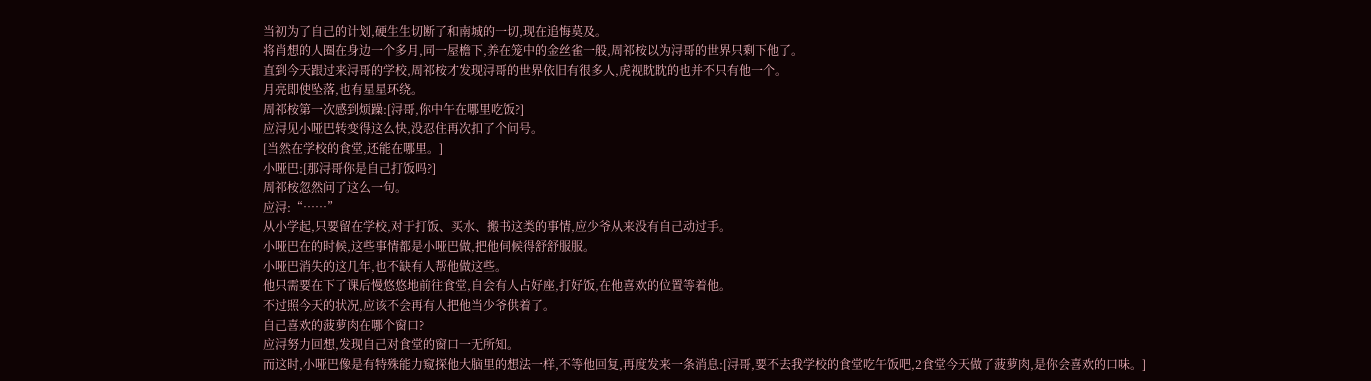当初为了自己的计划,硬生生切断了和南城的一切,现在追悔莫及。
将肖想的人圈在身边一个多月,同一屋檐下,养在笼中的金丝雀一般,周祁桉以为浔哥的世界只剩下他了。
直到今天跟过来浔哥的学校,周祁桉才发现浔哥的世界依旧有很多人,虎视眈眈的也并不只有他一个。
月亮即使坠落,也有星星环绕。
周祁桉第一次感到烦躁:[浔哥,你中午在哪里吃饭?]
应浔见小哑巴转变得这么快,没忍住再次扣了个问号。
[当然在学校的食堂,还能在哪里。]
小哑巴:[那浔哥你是自己打饭吗?]
周祁桉忽然问了这么一句。
应浔:“……”
从小学起,只要留在学校,对于打饭、买水、搬书这类的事情,应少爷从来没有自己动过手。
小哑巴在的时候,这些事情都是小哑巴做,把他伺候得舒舒服服。
小哑巴消失的这几年,也不缺有人帮他做这些。
他只需要在下了课后慢悠悠地前往食堂,自会有人占好座,打好饭,在他喜欢的位置等着他。
不过照今天的状况,应该不会再有人把他当少爷供着了。
自己喜欢的菠萝肉在哪个窗口?
应浔努力回想,发现自己对食堂的窗口一无所知。
而这时,小哑巴像是有特殊能力窥探他大脑里的想法一样,不等他回复,再度发来一条消息:[浔哥,要不去我学校的食堂吃午饭吧,2食堂今天做了菠萝肉,是你会喜欢的口味。]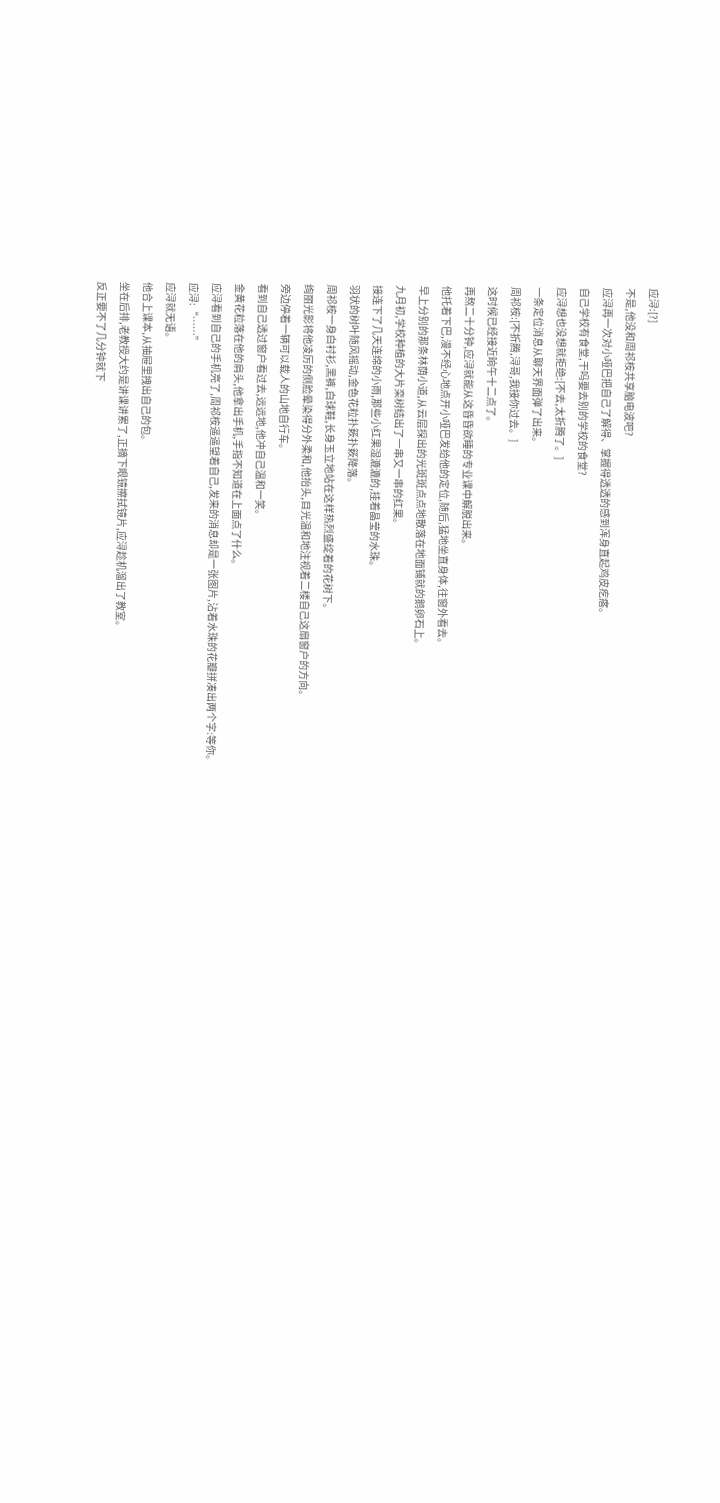应浔:[?]
不是,他没和周祁桉共享脑电波吧?
应浔再一次对小哑巴把自己了解得、掌握得透透的感到浑身直起鸡皮疙瘩。
自己学校有食堂,干吗要去别的学校的食堂?
应浔想也没想就拒绝:[不去,太折腾了。]
一条定位消息从聊天界面弹了出来。
周祁桉:[不折腾,浔哥,我接你过去。]
这时候已经接近晌午十二点了。
再熬二十分钟,应浔就能从这昏昏欲睡的专业课中解脱出来。
他托着下巴,漫不经心地点开小哑巴发给他的定位,随后,猛地坐直身体,往窗外看去。
早上分别的那条林荫小道,从云层探出的光斑斑点点地散落在地面铺就的鹅卵石上。
九月初,学校种植的大片栾树结出了一串又一串的红果。
接连下了几天连绵的小雨,那些小红果湿漉漉的,挂着晶莹的水珠。
羽状的树叶随风摇动,金色花粒扑簌扑簌降落。
周祁桉一身白衬衫,黑裤,白球鞋,长身玉立地站在这样热烈盛绽着的花树下。
绚丽光影将他凌厉的侧脸晕染得分外柔和,他抬头,目光温和地注视着二楼自己这扇窗户的方向。
旁边停着一辆可以载人的山地自行车。
看到自己透过窗户看过去,远远地,他冲自己温和一笑。
金黄花粒落在他的肩头,他拿出手机,手指不知道在上面点了什么。
应浔看到自己的手机亮了,周祁桉遥遥望着自己,发来的消息却是一张图片,沾着水珠的花瓣拼凑出两个字:等你。
应浔:“……”
应浔就无语。
他合上课本,从抽屉里拽出自己的包。
坐在后排,老教授大约是讲课讲累了,正摘下眼镜擦拭镜片,应浔趁机溜出了教室。
反正要不了几分钟就下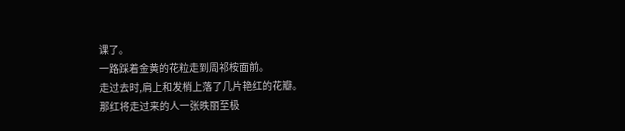课了。
一路踩着金黄的花粒走到周祁桉面前。
走过去时,肩上和发梢上落了几片艳红的花瓣。
那红将走过来的人一张昳丽至极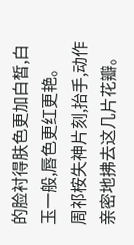的脸衬得肤色更加白皙,白玉一般,唇色更红更艳。
周祁桉失神片刻,抬手,动作亲密地拂去这几片花瓣。